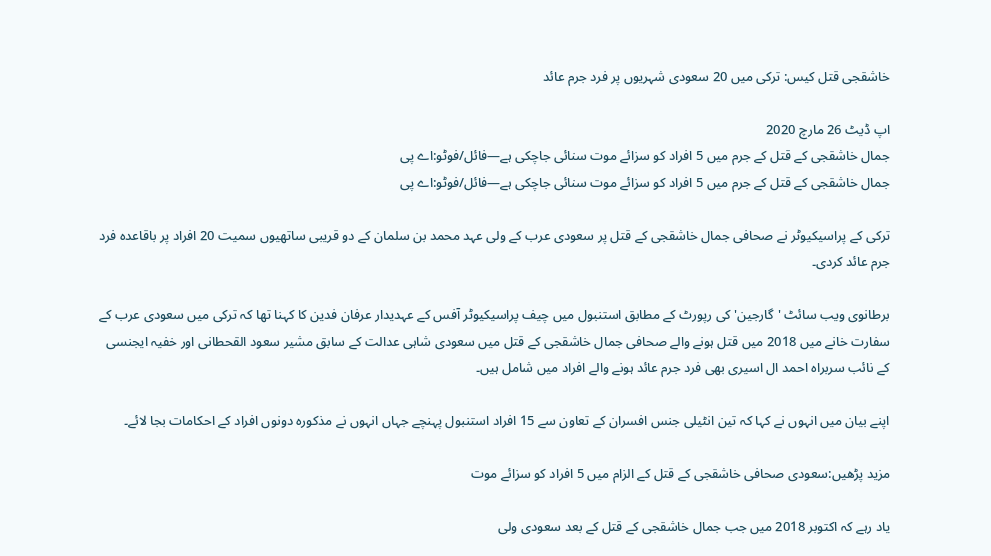خاشقجی قتل کیس: ترکی میں 20 سعودی شہریوں پر فرد جرم عائد

اپ ڈیٹ 26 مارچ 2020
جمال خاشقجی کے قتل کے جرم میں 5 افراد کو سزائے موت سنائی جاچکی ہے—فائل/فوٹو:اے پی
جمال خاشقجی کے قتل کے جرم میں 5 افراد کو سزائے موت سنائی جاچکی ہے—فائل/فوٹو:اے پی

ترکی کے پراسیکیوٹر نے صحافی جمال خاشقجی کے قتل پر سعودی عرب کے ولی عہد محمد بن سلمان کے دو قریبی ساتھیوں سمیت 20 افراد پر باقاعدہ فرد جرم عائد کردی۔

برطانوی ویب سائٹ 'گارجین' کی رپورٹ کے مطابق استنبول میں چیف پراسیکیوٹر آفس کے عہدیدار عرفان فدین کا کہنا تھا کہ ترکی میں سعودی عرب کے سفارت خانے میں 2018 میں قتل ہونے والے صحافی جمال خاشقجی کے قتل میں سعودی شاہی عدالت کے سابق مشیر سعود القحطانی اور خفیہ ایجنسی کے نائب سربراہ احمد ال اسیری بھی فرد جرم عائد ہونے والے افراد میں شامل ہیں۔

اپنے بیان میں انہوں نے کہا کہ تین انٹیلی جنس افسران کے تعاون سے 15 افراد استنبول پہنچے جہاں انہوں نے مذکورہ دونوں افراد کے احکامات بجا لائے۔

مزید پڑھیں:سعودی صحافی خاشقجی کے قتل کے الزام میں 5 افراد کو سزائے موت

یاد رہے کہ اکتوبر 2018 میں جب جمال خاشقجی کے قتل کے بعد سعودی ولی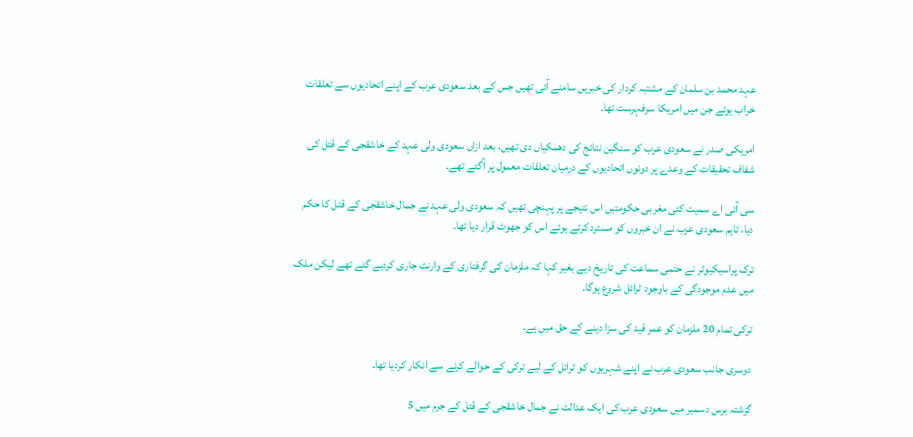عہد محمد بن سلمان کے مشتبہ کردار کی خبریں سامنے آئی تھیں جس کے بعد سعودی عرب کے اپنے اتحادیوں سے تعلقات خراب ہوئے جن میں امریکا سرفہرست تھا۔

امریکی صدر نے سعودی عرب کو سنگین نتائج کی دھمکیاں دی تھیں، بعد ازاں سعودی ولی عہد کے خاشقجی کے قتل کی شفاف تحقیقات کے وعدے پر دونوں اتحادیوں کے درمیان تعلقات معمول پر آگئے تھے۔

سی آئی اے سمیت کئی مغربی حکومتیں اس نتیجے پر پہنچی تھیں کہ سعودی ولی عہد نے جمال خاشقجی کے قتل کا حکم دیا، تاہم سعودی عرب نے ان خبروں کو مسترد کرتے ہوئے اس کو جھوٹ قرار دیا تھا۔

ترک پراسیکیوٹر نے حتمی سماعت کی تاریخ دیے بغیر کہا کہ ملزمان کی گرفتاری کے وارنٹ جاری کردیے گئے تھے لیکن ملک میں عدم موجودگی کے باوجود ٹرائل شروع ہوگا۔

ترکی تمام 20 ملزمان کو عمر قید کی سزا دینے کے حق میں ہے۔

دوسری جانب سعودی عرب نے اپنے شہریوں کو ٹرائل کے لیے ترکی کے حوالے کرنے سے انکار کردیا تھا۔

گزشتہ برس دسمبر میں سعودی عرب کی ایک عدالت نے جمال خاشقجی کے قتل کے جرم میں 5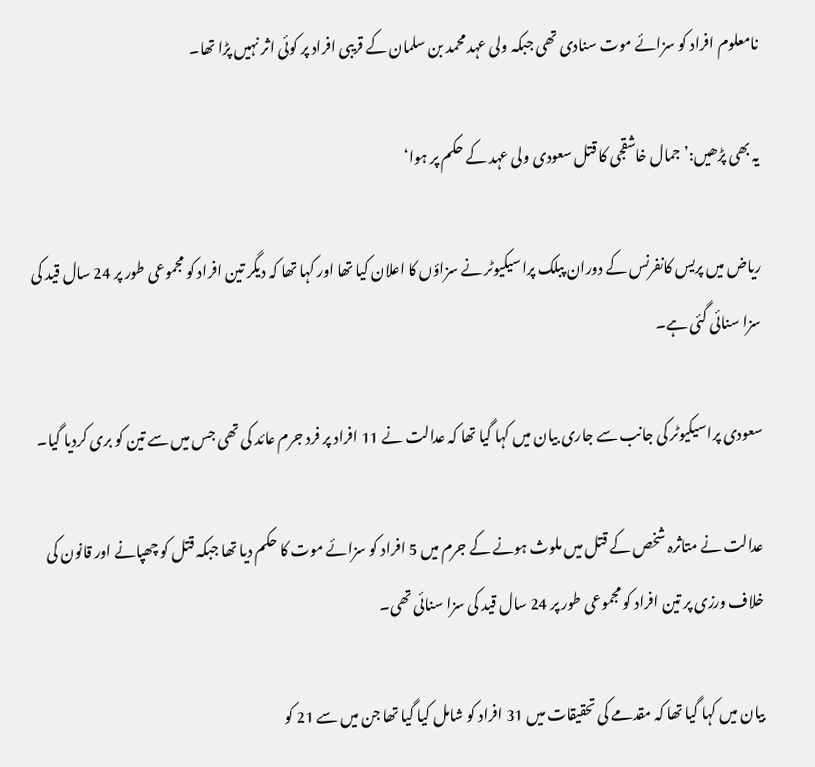نامعلوم افراد کو سزائے موت سنادی تھی جبکہ ولی عہد محمد بن سلمان کے قریبی افراد پر کوئی اثر نہیں پڑا تھا۔

یہ بھی پڑھیں:’جمال خاشقجی کا قتل سعودی ولی عہد کے حکم پر ہوا‘

ریاض میں پریس کانفرنس کے دوران پبلک پراسیکیوٹر نے سزاؤں کا اعلان کیا تھا اور کہا تھا کہ دیگر تین افراد کو مجموعی طور پر 24 سال قید کی سزا سنائی گئی ہے۔

سعودی پراسیکیوٹر کی جانب سے جاری بیان میں کہا گیا تھا کہ عدالت نے 11 افراد پر فرد جرم عائد کی تھی جس میں سے تین کو بری کردیا گیا۔

عدالت نے متاثرہ شخص کے قتل میں ملوث ہونے کے جرم میں 5 افراد کو سزائے موت کا حکم دیا تھا جبکہ قتل کو چھپانے اور قانون کی خلاف ورزی پر تین افراد کو مجموعی طور پر 24 سال قید کی سزا سنائی تھی۔

بیان میں کہا گیا تھا کہ مقدمے کی تحقیقات میں 31 افراد کو شامل کیا گیا تھا جن میں سے 21 کو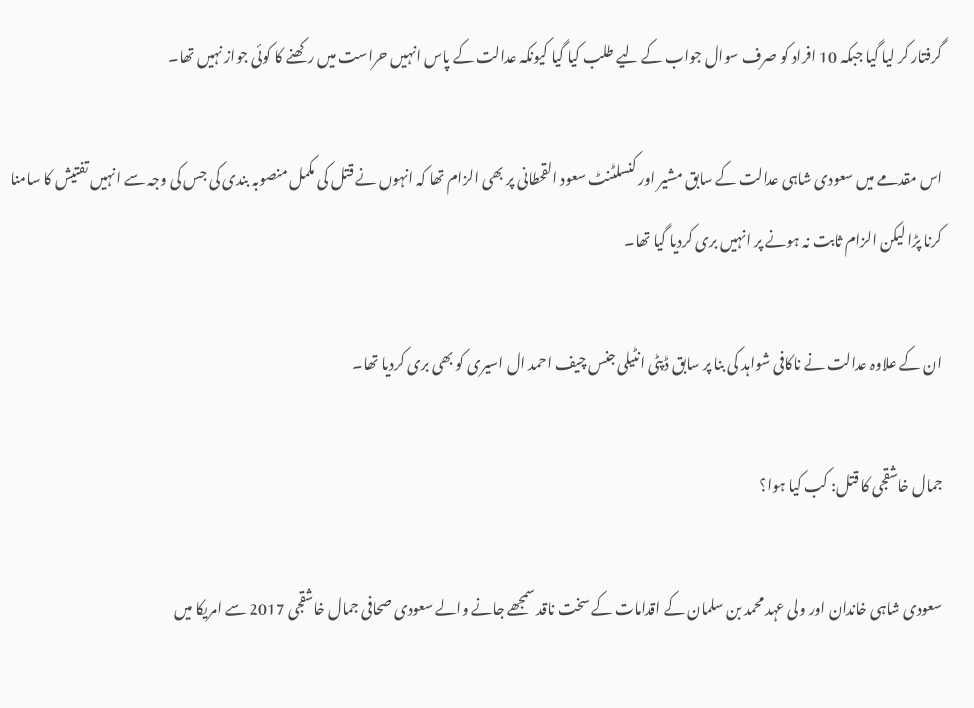گرفتار کر لیا گیا جبکہ 10 افراد کو صرف سوال جواب کے لیے طلب کیا گیا کیونکہ عدالت کے پاس انہیں حراست میں رکھنے کا کوئی جواز نہیں تھا۔

اس مقدمے میں سعودی شاہی عدالت کے سابق مشیر اور کنسلٹنٹ سعود القحطانی پر بھی الزام تھا کہ انہوں نے قتل کی مکمل منصوبہ بندی کی جس کی وجہ سے انہیں تفتیش کا سامنا کرنا پڑا لیکن الزام ثابت نہ ہونے پر انہیں بری کردیا گیا تھا۔

ان کے علاوہ عدالت نے ناکافی شواہد کی بنا پر سابق ڈپٹی انٹیلی جنس چیف احمد ال اسیری کو بھی بری کردیا تھا۔

جمال خاشقجی کا قتل: کب کیا ہوا؟

سعودی شاہی خاندان اور ولی عہد محمد بن سلمان کے اقدامات کے سخت ناقد سمجھے جانے والے سعودی صحافی جمال خاشقجی 2017 سے امریکا میں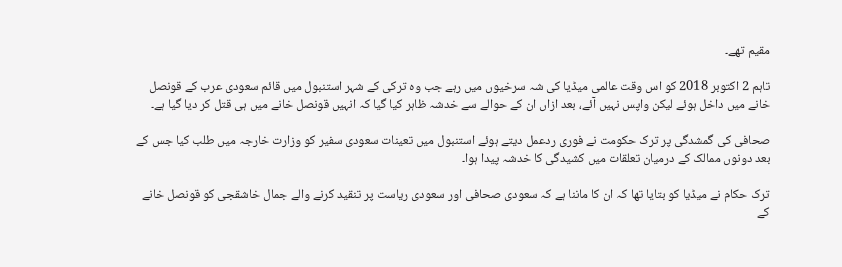مقیم تھے۔

تاہم 2 اکتوبر 2018 کو اس وقت عالمی میڈیا کی شہ سرخیوں میں رہے جب وہ ترکی کے شہر استنبول میں قائم سعودی عرب کے قونصل خانے میں داخل ہوئے لیکن واپس نہیں آئے، بعد ازاں ان کے حوالے سے خدشہ ظاہر کیا گیا کہ انہیں قونصل خانے میں ہی قتل کر دیا گیا ہے۔

صحافی کی گمشدگی پر ترک حکومت نے فوری ردعمل دیتے ہوئے استنبول میں تعینات سعودی سفیر کو وزارت خارجہ میں طلب کیا جس کے بعد دونوں ممالک کے درمیان تعلقات میں کشیدگی کا خدشہ پیدا ہوا۔

ترک حکام نے میڈیا کو بتایا تھا کہ ان کا ماننا ہے کہ سعودی صحافی اور سعودی ریاست پر تنقید کرنے والے جمال خاشقجی کو قونصل خانے کے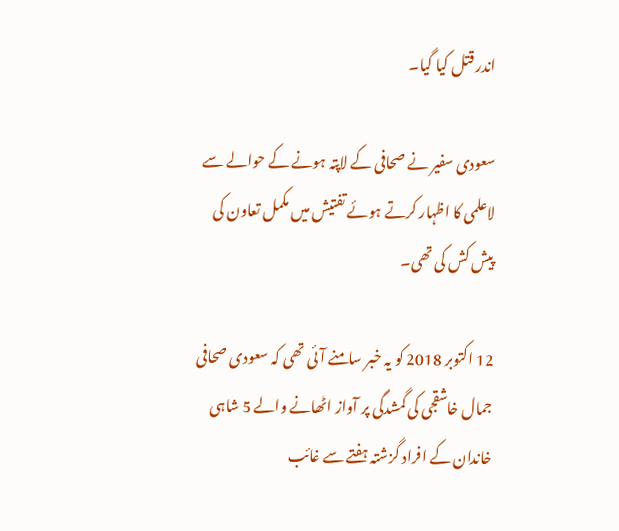اندر قتل کیا گیا۔

سعودی سفیر نے صحافی کے لاپتہ ہونے کے حوالے سے لاعلمی کا اظہار کرتے ہوئے تفتیش میں مکمل تعاون کی پیش کش کی تھی۔

12 اکتوبر 2018 کو یہ خبر سامنے آئی تھی کہ سعودی صحافی جمال خاشقجی کی گمشدگی پر آواز اٹھانے والے 5 شاہی خاندان کے افراد گزشتہ ہفتے سے غائب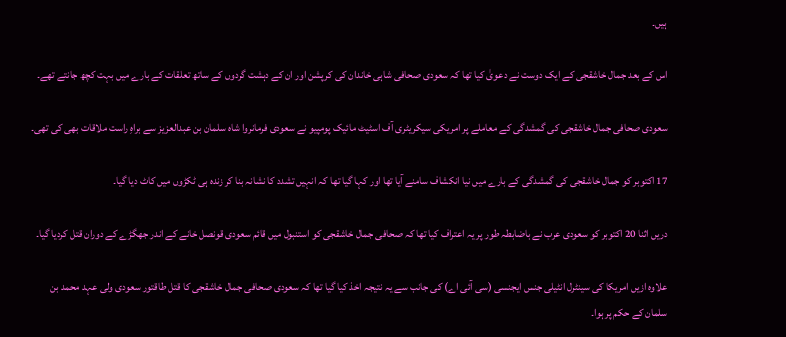ہیں۔

اس کے بعد جمال خاشقجی کے ایک دوست نے دعویٰ کیا تھا کہ سعودی صحافی شاہی خاندان کی کرپشن اور ان کے دہشت گردوں کے ساتھ تعلقات کے بارے میں بہت کچھ جانتے تھے۔

سعودی صحافی جمال خاشقجی کی گمشدگی کے معاملے پر امریکی سیکریٹری آف اسٹیٹ مائیک پومپیو نے سعودی فرمانروا شاہ سلمان بن عبدالعزیز سے براہِ راست ملاقات بھی کی تھی۔

17 اکتوبر کو جمال خاشقجی کی گمشدگی کے بارے میں نیا انکشاف سامنے آیا تھا اور کہا گیا تھا کہ انہیں تشدد کا نشانہ بنا کر زندہ ہی ٹکڑوں میں کاٹ دیا گیا۔

دریں اثنا 20 اکتوبر کو سعودی عرب نے باضابطہ طور پر یہ اعتراف کیا تھا کہ صحافی جمال خاشقجی کو استنبول میں قائم سعودی قونصل خانے کے اندر جھگڑے کے دوران قتل کردیا گیا۔

علاوہ ازیں امریکا کی سینٹرل انٹیلی جنس ایجنسی (سی آئی اے) کی جانب سے یہ نتیجہ اخذ کیا گیا تھا کہ سعودی صحافی جمال خاشقجی کا قتل طاقتور سعودی ولی عہد محمد بن سلمان کے حکم پر ہوا۔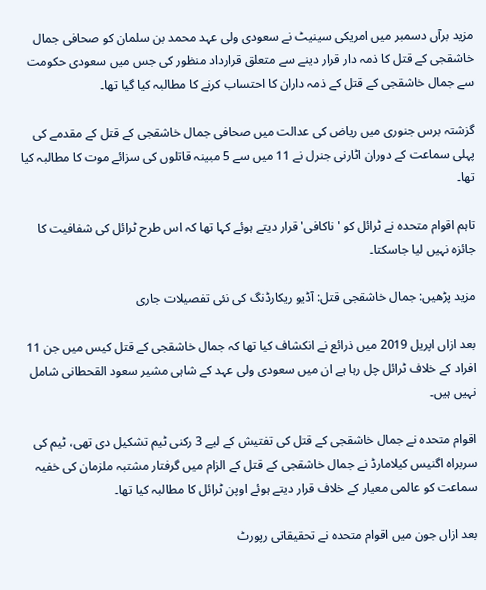مزید برآں دسمبر میں امریکی سینیٹ نے سعودی ولی عہد محمد بن سلمان کو صحافی جمال خاشقجی کے قتل کا ذمہ دار قرار دینے سے متعلق قرارداد منظور کی جس میں سعودی حکومت سے جمال خاشقجی کے قتل کے ذمہ داران کا احتساب کرنے کا مطالبہ کیا گیا تھا۔

گزشتہ برس جنوری میں ریاض کی عدالت میں صحافی جمال خاشقجی کے قتل کے مقدمے کی پہلی سماعت کے دوران اٹارنی جنرل نے 11 میں سے 5 مبینہ قاتلوں کی سزائے موت کا مطالبہ کیا تھا۔

تاہم اقوام متحدہ نے ٹرائل کو 'ناکافی' قرار دیتے ہوئے کہا تھا کہ اس طرح ٹرائل کی شفافیت کا جائزہ نہیں لیا جاسکتا۔

مزید پڑھیں: جمال خاشقجی قتل: آڈیو ریکارڈنگ کی نئی تفصیلات جاری

بعد ازاں اپریل 2019 میں ذرائع نے انکشاف کیا تھا کہ جمال خاشقجی کے قتل کیس میں جن 11 افراد کے خلاف ٹرائل چل رہا ہے ان میں سعودی ولی عہد کے شاہی مشیر سعود القحطانی شامل نہیں ہیں۔

اقوام متحدہ نے جمال خاشقجی کے قتل کی تفتیش کے لیے 3 رکنی ٹیم تشکیل دی تھی، ٹیم کی سربراہ اگنیس کیلامارڈ نے جمال خاشقجی کے قتل کے الزام میں گرفتار مشتبہ ملزمان کی خفیہ سماعت کو عالمی معیار کے خلاف قرار دیتے ہوئے اوپن ٹرائل کا مطالبہ کیا تھا۔

بعد ازاں جون میں اقوام متحدہ نے تحقیقاتی رپورٹ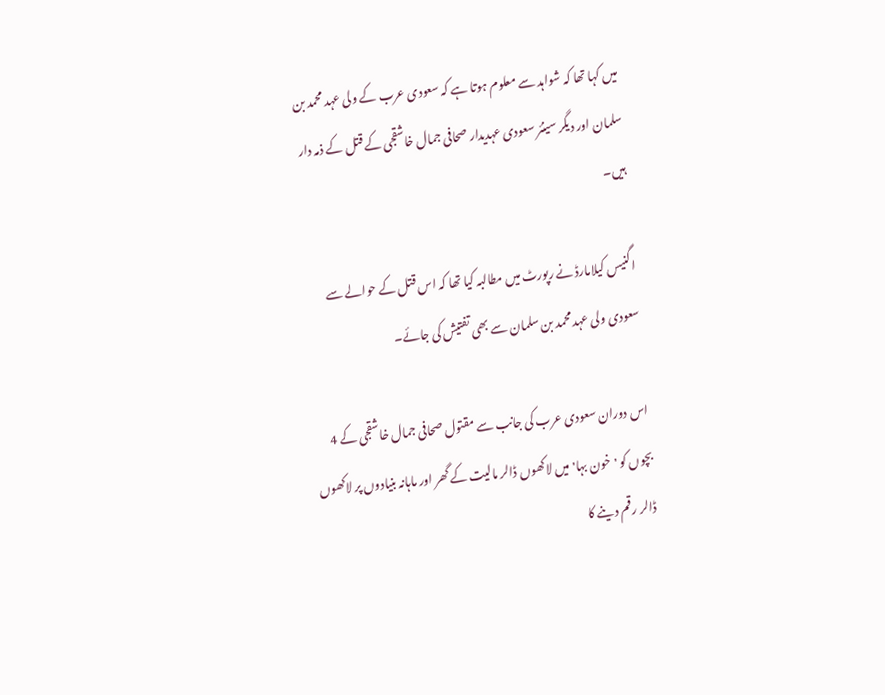میں کہا تھا کہ شواہد سے معلوم ہوتا ہے کہ سعودی عرب کے ولی عہد محمد بن سلمان اور دیگر سینئر سعودی عہدیدار صحافی جمال خاشقجی کے قتل کے ذمہ دار ہیں۔

اگنیس کیلامارڈ نے رپورٹ میں مطالبہ کیا تھا کہ اس قتل کے حوالے سے سعودی ولی عہد محمد بن سلمان سے بھی تفتیش کی جائے۔

اس دوران سعودی عرب کی جانب سے مقتول صحافی جمال خاشقجی کے 4 بچوں کو 'خون بہا' میں لاکھوں ڈالر مالیت کے گھر اور ماہانہ بنیادوں پر لاکھوں ڈالر رقم دینے کا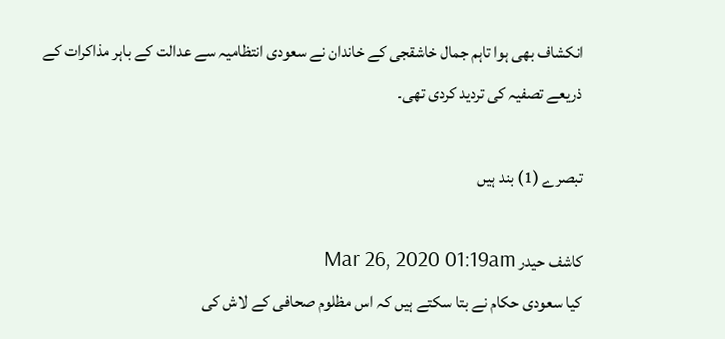انکشاف بھی ہوا تاہم جمال خاشقجی کے خاندان نے سعودی انتظامیہ سے عدالت کے باہر مذاکرات کے ذریعے تصفیہ کی تردید کردی تھی۔

تبصرے (1) بند ہیں

کاشف حیدر Mar 26, 2020 01:19am
کیا سعودی حکام نے بتا سکتے ہیں کہ اس مظلوم صحافی کے لاش کی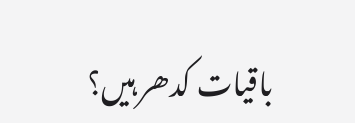باقیات کدھر ہیں؟